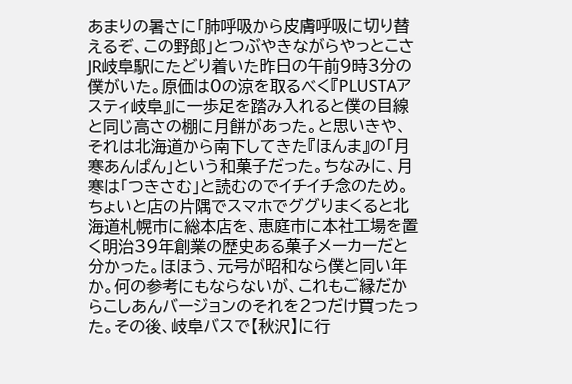あまりの暑さに「肺呼吸から皮膚呼吸に切り替えるぞ、この野郎」とつぶやきながらやっとこさJR岐阜駅にたどり着いた昨日の午前9時3分の僕がいた。原価は0の涼を取るべく『PLUSTAアスティ岐阜』に一歩足を踏み入れると僕の目線と同じ高さの棚に月餅があった。と思いきや、それは北海道から南下してきた『ほんま』の「月寒あんぱん」という和菓子だった。ちなみに、月寒は「つきさむ」と読むのでイチイチ念のため。ちょいと店の片隅でスマホでググりまくると北海道札幌市に総本店を、恵庭市に本社工場を置く明治39年創業の歴史ある菓子メーカーだと分かった。ほほう、元号が昭和なら僕と同い年か。何の参考にもならないが、これもご縁だからこしあんバージョンのそれを2つだけ買ったった。その後、岐阜バスで【秋沢】に行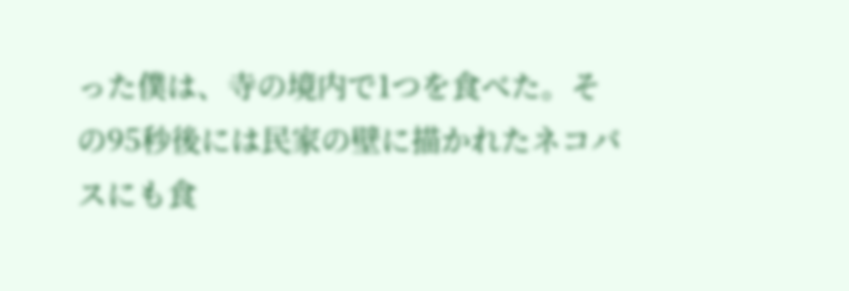った僕は、寺の境内で1つを食べた。その95秒後には民家の壁に描かれたネコバスにも食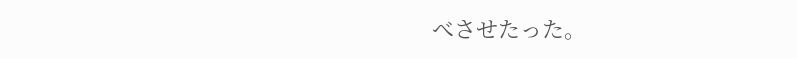べさせたった。